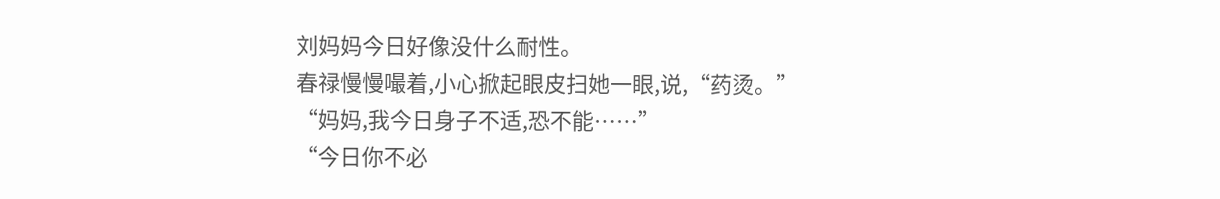刘妈妈今日好像没什么耐性。
春禄慢慢嘬着,小心掀起眼皮扫她一眼,说,“药烫。”
“妈妈,我今日身子不适,恐不能……”
“今日你不必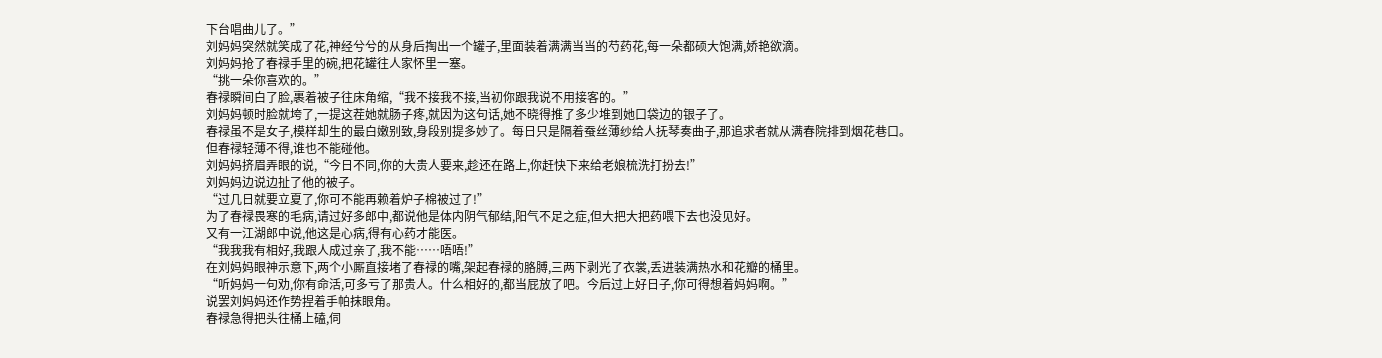下台唱曲儿了。”
刘妈妈突然就笑成了花,神经兮兮的从身后掏出一个罐子,里面装着满满当当的芍药花,每一朵都硕大饱满,娇艳欲滴。
刘妈妈抢了春禄手里的碗,把花罐往人家怀里一塞。
“挑一朵你喜欢的。”
春禄瞬间白了脸,裹着被子往床角缩,“我不接我不接,当初你跟我说不用接客的。”
刘妈妈顿时脸就垮了,一提这茬她就肠子疼,就因为这句话,她不晓得推了多少堆到她口袋边的银子了。
春禄虽不是女子,模样却生的最白嫩别致,身段别提多妙了。每日只是隔着蚕丝薄纱给人抚琴奏曲子,那追求者就从满春院排到烟花巷口。
但春禄轻薄不得,谁也不能碰他。
刘妈妈挤眉弄眼的说,“今日不同,你的大贵人要来,趁还在路上,你赶快下来给老娘梳洗打扮去!”
刘妈妈边说边扯了他的被子。
“过几日就要立夏了,你可不能再赖着炉子棉被过了!”
为了春禄畏寒的毛病,请过好多郎中,都说他是体内阴气郁结,阳气不足之症,但大把大把药喂下去也没见好。
又有一江湖郎中说,他这是心病,得有心药才能医。
“我我我有相好,我跟人成过亲了,我不能……唔唔!”
在刘妈妈眼神示意下,两个小厮直接堵了春禄的嘴,架起春禄的胳膊,三两下剥光了衣裳,丢进装满热水和花瓣的桶里。
“听妈妈一句劝,你有命活,可多亏了那贵人。什么相好的,都当屁放了吧。今后过上好日子,你可得想着妈妈啊。”
说罢刘妈妈还作势捏着手帕抹眼角。
春禄急得把头往桶上磕,伺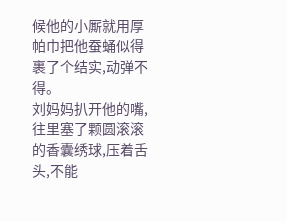候他的小厮就用厚帕巾把他蚕蛹似得裹了个结实,动弹不得。
刘妈妈扒开他的嘴,往里塞了颗圆滚滚的香囊绣球,压着舌头,不能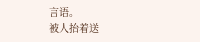言语。
被人抬着送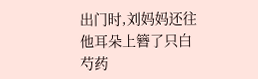出门时,刘妈妈还往他耳朵上簪了只白芍药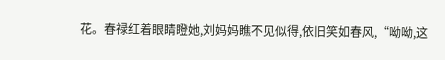花。春禄红着眼睛瞪她,刘妈妈瞧不见似得,依旧笑如春风,“呦呦,这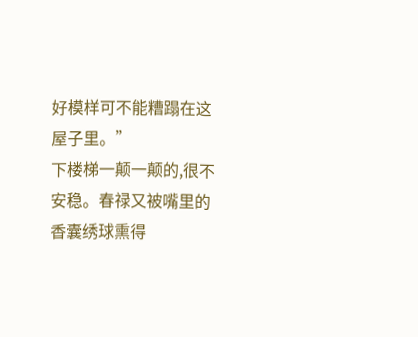好模样可不能糟蹋在这屋子里。”
下楼梯一颠一颠的,很不安稳。春禄又被嘴里的香囊绣球熏得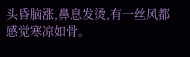头昏脑涨,鼻息发烫,有一丝风都感觉寒凉如骨。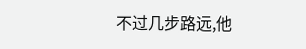不过几步路远,他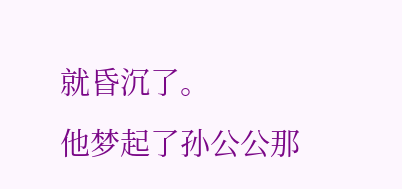就昏沉了。
他梦起了孙公公那